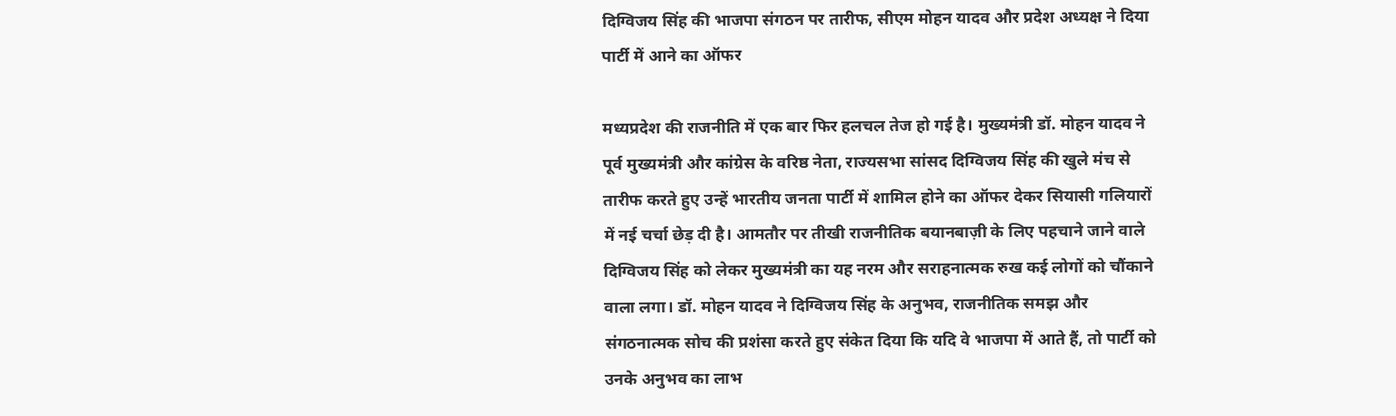दिग्विजय सिंह की भाजपा संगठन पर तारीफ, सीएम मोहन यादव और प्रदेश अध्यक्ष ने दिया पार्टी में आने का ऑफर

मध्यप्रदेश की राजनीति में एक बार फिर हलचल तेज हो गई है। मुख्यमंत्री डॉ. मोहन यादव ने पूर्व मुख्यमंत्री और कांग्रेस के वरिष्ठ नेता, राज्यसभा सांसद दिग्विजय सिंह की खुले मंच से तारीफ करते हुए उन्हें भारतीय जनता पार्टी में शामिल होने का ऑफर देकर सियासी गलियारों में नई चर्चा छेड़ दी है। आमतौर पर तीखी राजनीतिक बयानबाज़ी के लिए पहचाने जाने वाले दिग्विजय सिंह को लेकर मुख्यमंत्री का यह नरम और सराहनात्मक रुख कई लोगों को चौंकाने वाला लगा। डॉ. मोहन यादव ने दिग्विजय सिंह के अनुभव, राजनीतिक समझ और संगठनात्मक सोच की प्रशंसा करते हुए संकेत दिया कि यदि वे भाजपा में आते हैं, तो पार्टी को उनके अनुभव का लाभ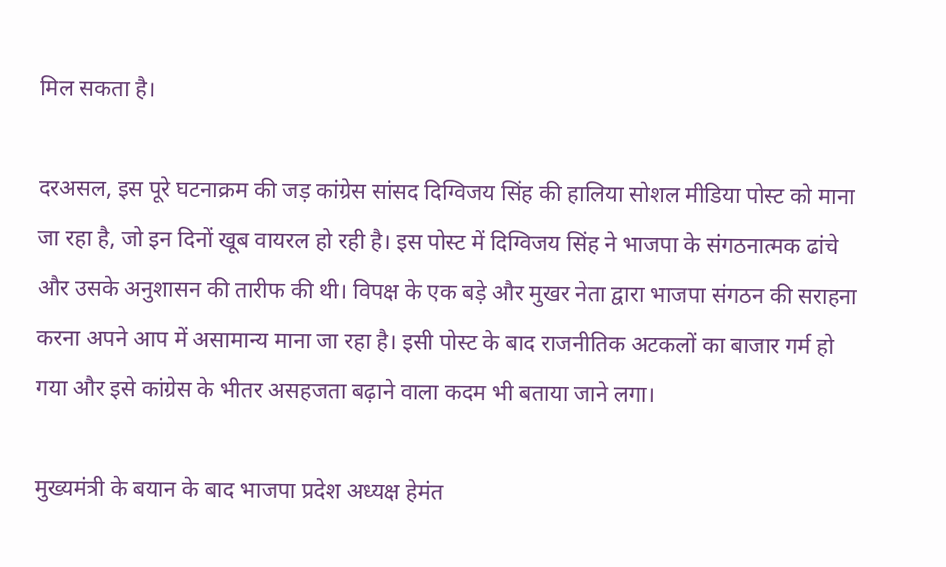मिल सकता है।

दरअसल, इस पूरे घटनाक्रम की जड़ कांग्रेस सांसद दिग्विजय सिंह की हालिया सोशल मीडिया पोस्ट को माना जा रहा है, जो इन दिनों खूब वायरल हो रही है। इस पोस्ट में दिग्विजय सिंह ने भाजपा के संगठनात्मक ढांचे और उसके अनुशासन की तारीफ की थी। विपक्ष के एक बड़े और मुखर नेता द्वारा भाजपा संगठन की सराहना करना अपने आप में असामान्य माना जा रहा है। इसी पोस्ट के बाद राजनीतिक अटकलों का बाजार गर्म हो गया और इसे कांग्रेस के भीतर असहजता बढ़ाने वाला कदम भी बताया जाने लगा।

मुख्यमंत्री के बयान के बाद भाजपा प्रदेश अध्यक्ष हेमंत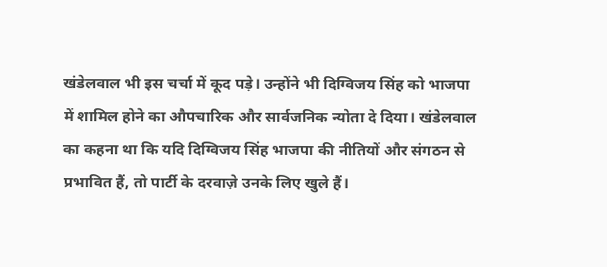खंडेलवाल भी इस चर्चा में कूद पड़े। उन्होंने भी दिग्विजय सिंह को भाजपा में शामिल होने का औपचारिक और सार्वजनिक न्योता दे दिया। खंडेलवाल का कहना था कि यदि दिग्विजय सिंह भाजपा की नीतियों और संगठन से प्रभावित हैं, तो पार्टी के दरवाज़े उनके लिए खुले हैं।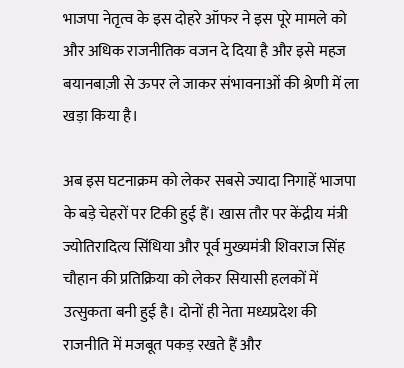भाजपा नेतृत्व के इस दोहरे ऑफर ने इस पूरे मामले को और अधिक राजनीतिक वजन दे दिया है और इसे महज बयानबाज़ी से ऊपर ले जाकर संभावनाओं की श्रेणी में ला खड़ा किया है।

अब इस घटनाक्रम को लेकर सबसे ज्यादा निगाहें भाजपा के बड़े चेहरों पर टिकी हुई हैं। खास तौर पर केंद्रीय मंत्री ज्योतिरादित्य सिंधिया और पूर्व मुख्यमंत्री शिवराज सिंह चौहान की प्रतिक्रिया को लेकर सियासी हलकों में उत्सुकता बनी हुई है। दोनों ही नेता मध्यप्रदेश की राजनीति में मजबूत पकड़ रखते हैं और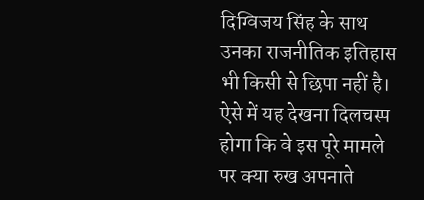दिग्विजय सिंह के साथ उनका राजनीतिक इतिहास भी किसी से छिपा नहीं है। ऐसे में यह देखना दिलचस्प होगा कि वे इस पूरे मामले पर क्या रुख अपनाते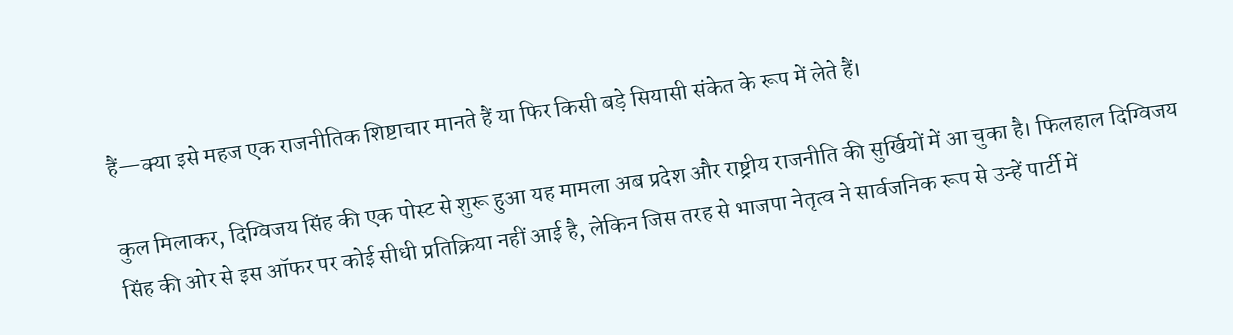हैं—क्या इसे महज एक राजनीतिक शिष्टाचार मानते हैं या फिर किसी बड़े सियासी संकेत के रूप में लेते हैं।

कुल मिलाकर, दिग्विजय सिंह की एक पोस्ट से शुरू हुआ यह मामला अब प्रदेश और राष्ट्रीय राजनीति की सुर्खियों में आ चुका है। फिलहाल दिग्विजय सिंह की ओर से इस ऑफर पर कोई सीधी प्रतिक्रिया नहीं आई है, लेकिन जिस तरह से भाजपा नेतृत्व ने सार्वजनिक रूप से उन्हें पार्टी में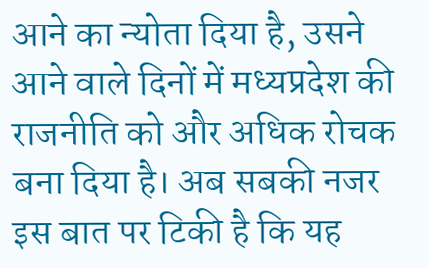आने का न्योता दिया है, उसने आने वाले दिनों में मध्यप्रदेश की राजनीति को और अधिक रोचक बना दिया है। अब सबकी नजर इस बात पर टिकी है कि यह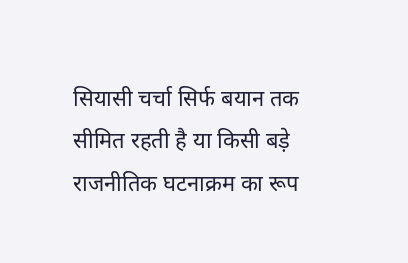सियासी चर्चा सिर्फ बयान तक सीमित रहती है या किसी बड़े राजनीतिक घटनाक्रम का रूप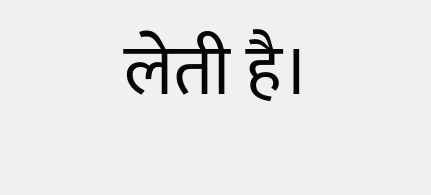लेती है।